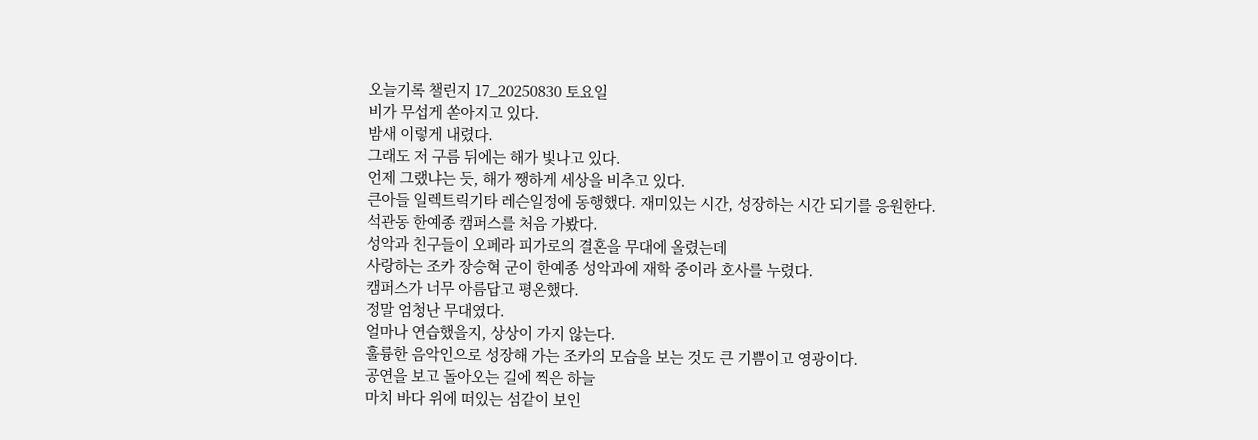오늘기록 챌린지 17_20250830 토요일
비가 무섭게 쏟아지고 있다.
밤새 이렇게 내렸다.
그래도 저 구름 뒤에는 해가 빛나고 있다.
언제 그랬냐는 듯, 해가 쨍하게 세상을 비추고 있다.
큰아들 일렉트릭기타 레슨일정에 동행했다. 재미있는 시간, 성장하는 시간 되기를 응원한다.
석관동 한예종 캠퍼스를 처음 가봤다.
성악과 친구들이 오페라 피가로의 결혼을 무대에 올렸는데
사랑하는 조카 장승혁 군이 한예종 성악과에 재학 중이라 호사를 누렸다.
캠퍼스가 너무 아름답고 평온했다.
정말 엄청난 무대였다.
얼마나 연습했을지, 상상이 가지 않는다.
훌륭한 음악인으로 성장해 가는 조카의 모습을 보는 것도 큰 기쁨이고 영광이다.
공연을 보고 돌아오는 길에 찍은 하늘
마치 바다 위에 떠있는 섬같이 보인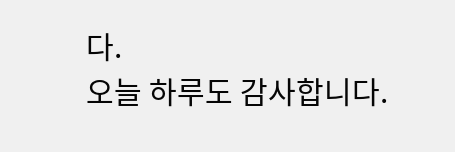다.
오늘 하루도 감사합니다.